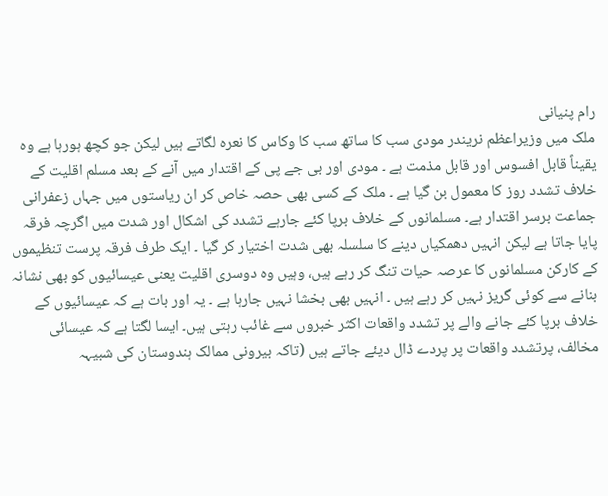رام پنیانی
ملک میں وزیراعظم نریندر مودی سب کا ساتھ سب کا وکاس کا نعرہ لگاتے ہیں لیکن جو کچھ ہورہا ہے وہ یقیناً قابل افسوس اور قابل مذمت ہے ۔ مودی اور بی جے پی کے اقتدار میں آنے کے بعد مسلم اقلیت کے خلاف تشدد روز کا معمول بن گیا ہے ۔ ملک کے کسی بھی حصہ خاص کر ان ریاستوں میں جہاں زعفرانی جماعت برسر اقتدار ہے۔ مسلمانوں کے خلاف برپا کئے جارہے تشدد کی اشکال اور شدت میں اگرچہ فرقہ پایا جاتا ہے لیکن انہیں دھمکیاں دینے کا سلسلہ بھی شدت اختیار کر گیا ۔ ایک طرف فرقہ پرست تنظیموں کے کارکن مسلمانوں کا عرصہ حیات تنگ کر رہے ہیں، وہیں وہ دوسری اقلیت یعنی عیسائیوں کو بھی نشانہ بنانے سے کوئی گریز نہیں کر رہے ہیں ۔ انہیں بھی بخشا نہیں جارہا ہے ۔ یہ اور بات ہے کہ عیسائیوں کے خلاف برپا کئے جانے والے پر تشدد واقعات اکثر خبروں سے غائب رہتی ہیں۔ ایسا لگتا ہے کہ عیسائی مخالف، پرتشدد واقعات پر پردے ڈال دیئے جاتے ہیں (تاکہ بیرونی ممالک ہندوستان کی شبیہہ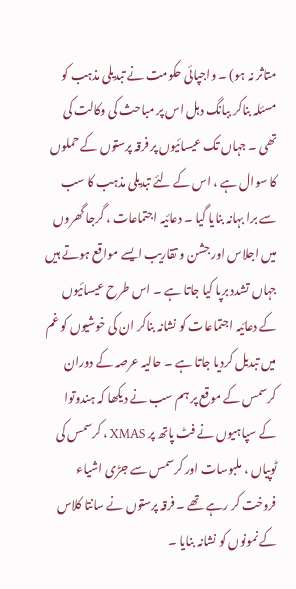متاثر نہ ہو) ۔ واجپائی حکومت نے تبدیلی مذہب کو مسئلہ بناکر ببانگ دہل اس پر مباحث کی وکالت کی تھی ۔ جہاں تک عیسائیوں پر فرقہ پرستوں کے حملوں کا سوال ہے ، اس کے لئے تبدیلی مذہب کا سب سے برا بہانہ بنایا گیا ۔ دعائیہ اجتماعات ، گرجا گھروں میں اجلاس اور جشن و تقاریب ایسے مواقع ہوتے ہیں جہاں تشدد برپا کیا جاتا ہے ۔ اس طرح عیسائیوں کے دعائیہ اجتماعات کو نشانہ بناکر ان کی خوشیوں کو غم میں تبدیل کردیا جاتا ہے ۔ حالیہ عرصہ کے دوران کرسمس کے موقع پر ہم سب نے دیکھا کہ ہندوتوا کے سپاہیوں نے فٹ پاتھ پر XMAS ، کرسمس کی ٹوپیاں ، ملبوسات اور کرسمس سے جڑی اشیاء فروخت کر رہے تھے ۔ فرقہ پرستوں نے سانتا کلاس کے نمونوں کو نشانہ بنایا ۔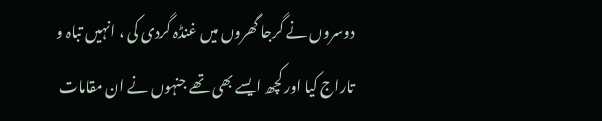دوسروں نے گرجا گھروں میں غنڈہ گردی کی ، انہیں تباہ و تاراج کیا اور کچھ ایسے بھی تھے جنہوں نے ان مقامات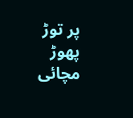پر توڑ پھوڑ مچائی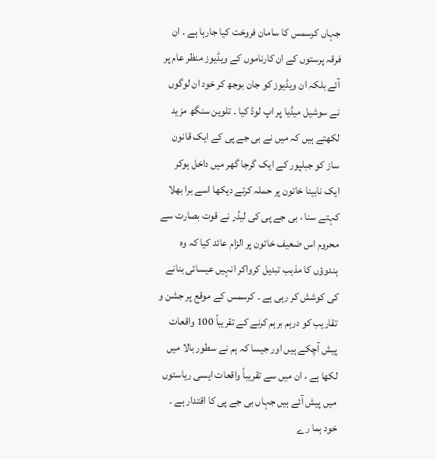جہاں کرسمس کا سامان فروخت کیا جارہا ہے ۔ ان فرقہ پرستوں کے ان کارناموں کے ویڈیوز منظر عام پر آئے بلکہ ان ویڈیوز کو جان بوجھ کر خود ان لوگوں نے سوشیل میڈیا پر اپ لوڈ کیا ۔ تلوین سنگھ مزید لکھتے ہیں کہ میں نے بی جے پی کے ایک قانون ساز کو جبلپور کے ایک گرجا گھر میں داخل ہوکر ایک نابینا خاتون پر حملہ کرتے دیکھا اسے برا بھلا کہتے سنا ، بی جے پی کی لیڈر نے قوت بصارت سے محروم اس ضعیف خاتون پر الزام عائد کیا کہ وہ ہندوؤں کا مذہب تبدیل کرواکر انہیں عیسائی بنانے کی کوشش کر رہی ہے ۔ کرسمس کے موقع پر جشن و تقاریب کو درہم برہم کرنے کے تقریباً 100 واقعات پیش آچکے ہیں اور جیسا کہ ہم نے سطور بالا میں لکھا ہے ، ان میں سے تقریباً واقعات ایسی ریاستوں میں پیش آئے ہیں جہاں بی جے پی کا اقتدار ہے ۔
خود ہما رے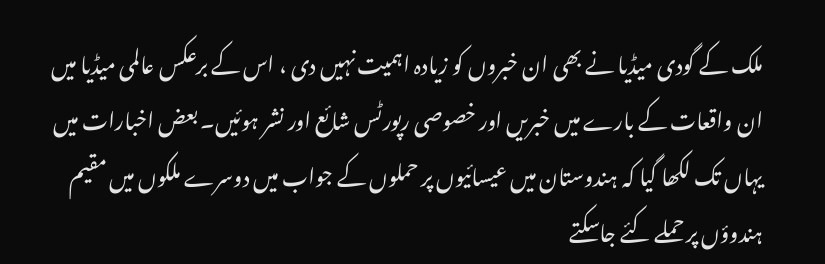ملک کے گودی میڈیا نے بھی ان خبروں کو زیادہ اہمیت نہیں دی ، اس کے برعکس عالمی میڈیا میں ان واقعات کے بارے میں خبریں اور خصوصی رپورٹس شائع اور نشر ہوئیں۔ بعض اخبارات میں یہاں تک لکھا گیا کہ ہندوستان میں عیسائیوں پر حملوں کے جواب میں دوسرے ملکوں میں مقیم ہندوؤں پر حملے کئے جاسکتے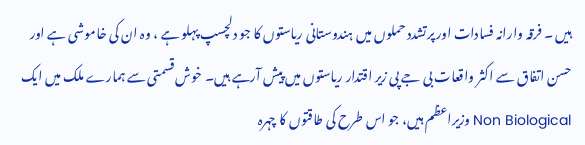ہیں ۔ فرقہ وارانہ فسادات اور پرتشدد حملوں میں ہندوستانی ریاستوں کا جو دلچسپ پہلو ہے ، وہ ان کی خاموشی ہے اور حسن اتفاق سے اکثر واقعات بی جے پی زیر اقتدار ریاستوں میں پیش آرہے ہیں۔ خوش قسمتی سے ہمارے ملک میں ایک Non Biological وزیراعظم ہیں، جو اس طرح کی طاقتوں کا چہرہ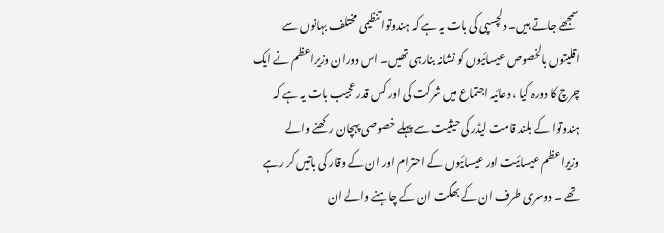سمجھے جاتے ہیں۔ دلچسپی کی بات یہ ہے کہ ہندوتوا تنظیمی مختلف بہانوں سے اقلیتوں بالخصوص عیسائیوں کو نشانہ بنارہی تھیں۔ اس دوران وزیراعظم نے ایک چرچ کا دورہ کیا ، دعائیہ اجتماع میں شرکت کی اور کس قدر عجیب بات یہ ہے کہ ہندوتوا کے بلند قامت لیڈر کی حیثیت سے پہلے خصوصی پہچان رکھنے والے وزیراعظم عیسائیت اور عیسائیوں کے احترام اور ان کے وقار کی باتیں کر رہے تھے ۔ دوسری طرف ان کے بھگت ان کے چاہنے والے ان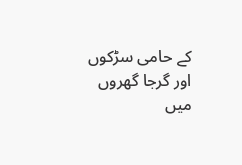کے حامی سڑکوں اور گرجا گھروں میں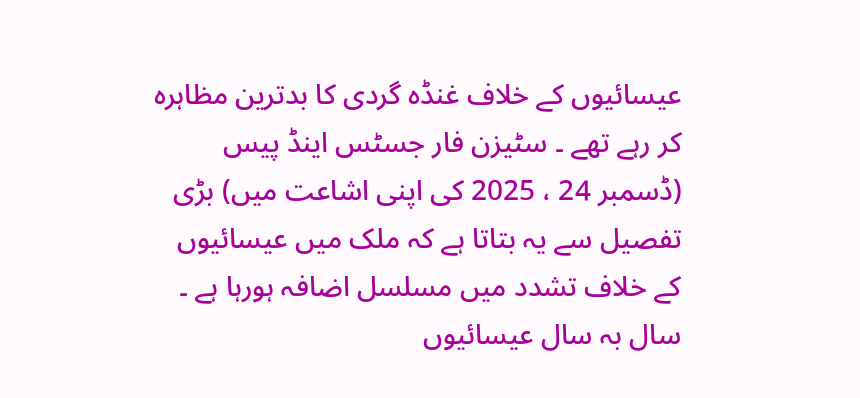عیسائیوں کے خلاف غنڈہ گردی کا بدترین مظاہرہ کر رہے تھے ۔ سٹیزن فار جسٹس اینڈ پیس (ڈسمبر 24 ، 2025 کی اپنی اشاعت میں) بڑی تفصیل سے یہ بتاتا ہے کہ ملک میں عیسائیوں کے خلاف تشدد میں مسلسل اضافہ ہورہا ہے ۔ سال بہ سال عیسائیوں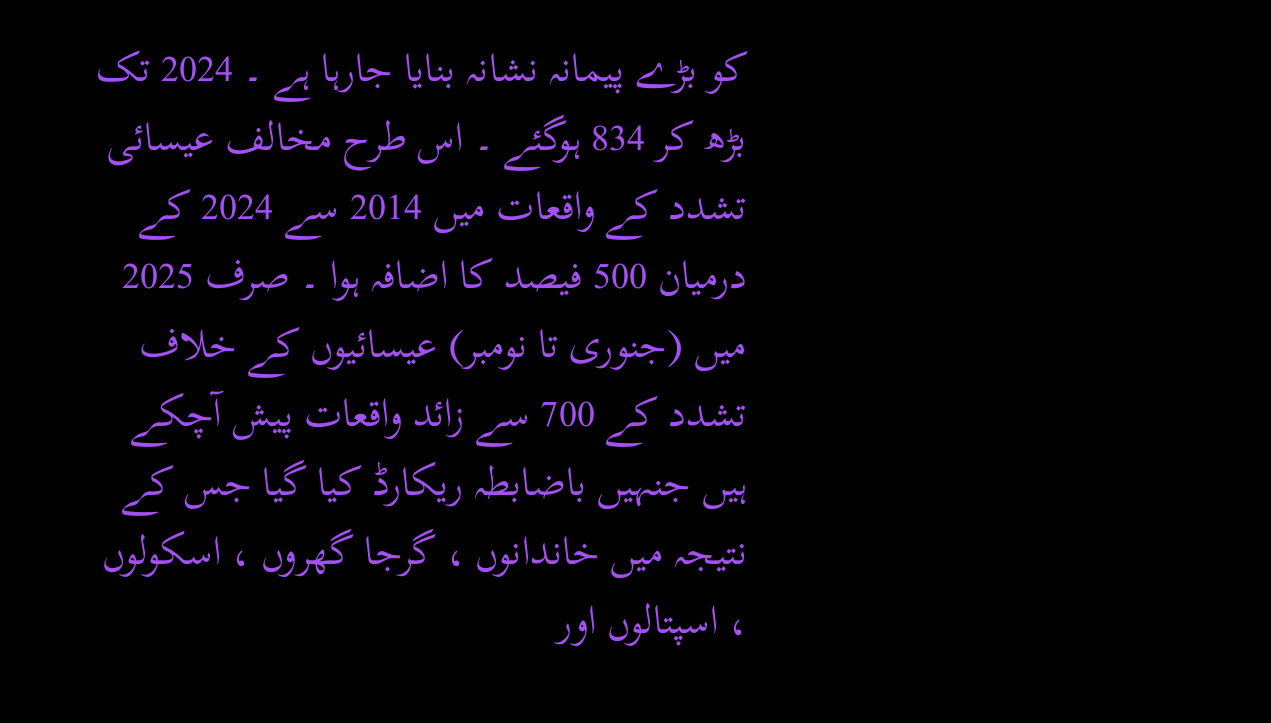کو بڑے پیمانہ نشانہ بنایا جارہا ہے ۔ 2024 تک بڑھ کر 834 ہوگئے ۔ اس طرح مخالف عیسائی تشدد کے واقعات میں 2014 سے 2024 کے درمیان 500 فیصد کا اضافہ ہوا ۔ صرف 2025 میں (جنوری تا نومبر) عیسائیوں کے خلاف تشدد کے 700 سے زائد واقعات پیش آچکے ہیں جنہیں باضابطہ ریکارڈ کیا گیا جس کے نتیجہ میں خاندانوں ، گرجا گھروں ، اسکولوں ، اسپتالوں اور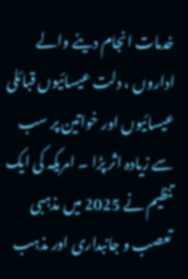خدمات انجام دینے والے اداروں ، دلت عیسائیوں قبائلی عیسائیوں اور خواتین پر سب سے زیادہ اثر پڑا ۔ امریکہ کی ایک تنظیم نے 2025 میں مذہبی تعصب و جانبداری اور مذہب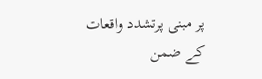پر مبنی پرتشدد واقعات کے ضمن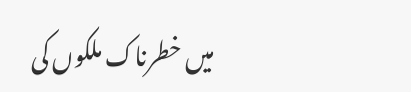میں خطرناک ملکوں کی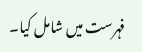فہرست میں شامل کیا۔